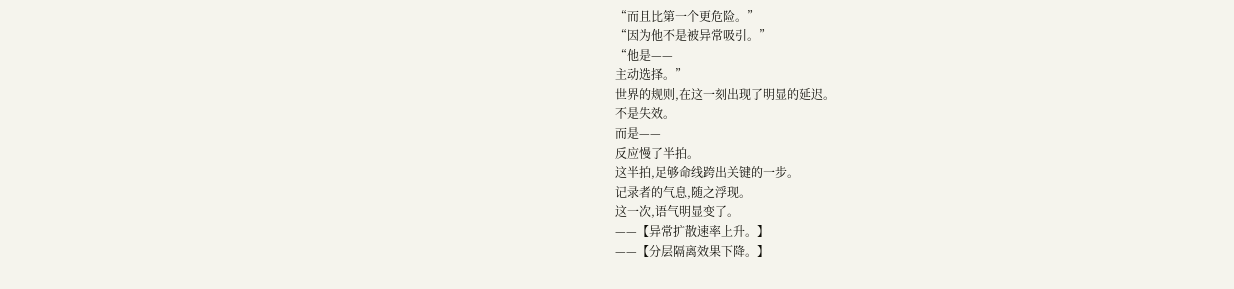“而且比第一个更危险。”
“因为他不是被异常吸引。”
“他是——
主动选择。”
世界的规则,在这一刻出现了明显的延迟。
不是失效。
而是——
反应慢了半拍。
这半拍,足够命线跨出关键的一步。
记录者的气息,随之浮现。
这一次,语气明显变了。
——【异常扩散速率上升。】
——【分层隔离效果下降。】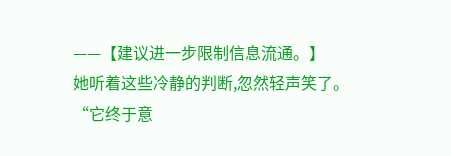——【建议进一步限制信息流通。】
她听着这些冷静的判断,忽然轻声笑了。
“它终于意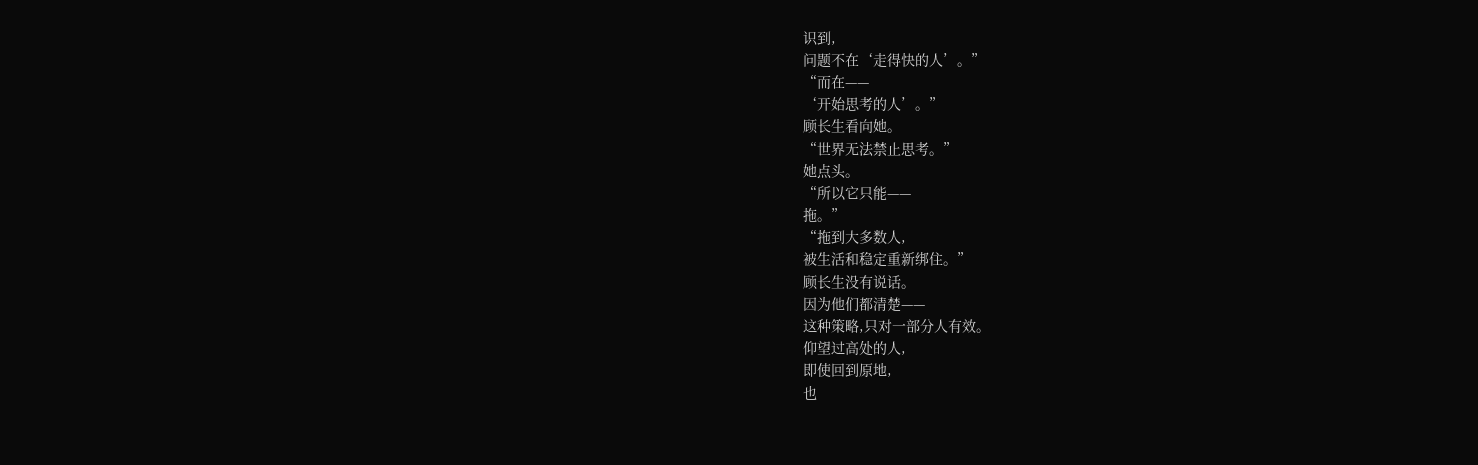识到,
问题不在‘走得快的人’。”
“而在——
‘开始思考的人’。”
顾长生看向她。
“世界无法禁止思考。”
她点头。
“所以它只能——
拖。”
“拖到大多数人,
被生活和稳定重新绑住。”
顾长生没有说话。
因为他们都清楚——
这种策略,只对一部分人有效。
仰望过高处的人,
即使回到原地,
也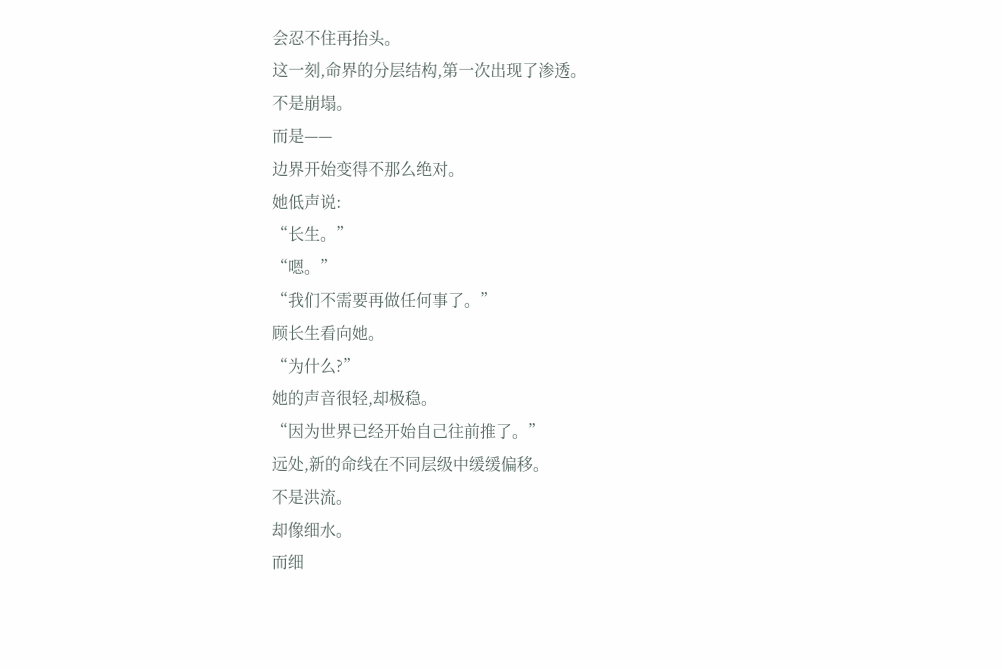会忍不住再抬头。
这一刻,命界的分层结构,第一次出现了渗透。
不是崩塌。
而是——
边界开始变得不那么绝对。
她低声说:
“长生。”
“嗯。”
“我们不需要再做任何事了。”
顾长生看向她。
“为什么?”
她的声音很轻,却极稳。
“因为世界已经开始自己往前推了。”
远处,新的命线在不同层级中缓缓偏移。
不是洪流。
却像细水。
而细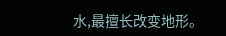水,最擅长改变地形。